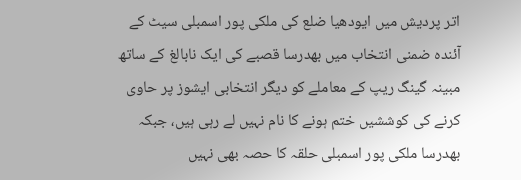اتر پردیش میں ایودھیا ضلع کی ملکی پور اسمبلی سیٹ کے آئندہ ضمنی انتخاب میں بھدرسا قصبے کی ایک نابالغ کے ساتھ مبینہ گینگ ریپ کے معاملے کو دیگر انتخابی ایشوز پر حاوی کرنے کی کوششیں ختم ہونے کا نام نہیں لے رہی ہیں، جبکہ بھدرسا ملکی پور اسمبلی حلقہ کا حصہ بھی نہیں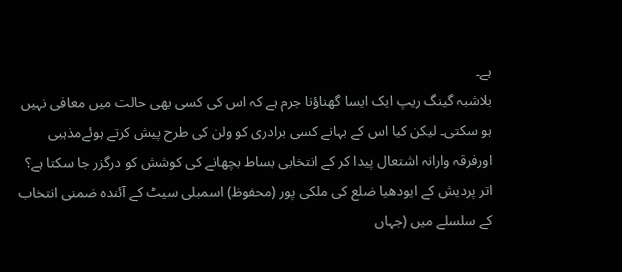ہے۔
بلاشبہ گینگ ریپ ایک ایسا گھناؤنا جرم ہے کہ اس کی کسی بھی حالت میں معافی نہیں ہو سکتی۔ لیکن کیا اس کے بہانے کسی برادری کو ولن کی طرح پیش کرتے ہوئےمذہبی اورفرقہ وارانہ اشتعال پیدا کر کے انتخابی بساط بچھانے کی کوشش کو درگزر جا سکتا ہے؟
اتر پردیش کے ایودھیا ضلع کی ملکی پور (محفوظ) اسمبلی سیٹ کے آئندہ ضمنی انتخاب کے سلسلے میں (جہاں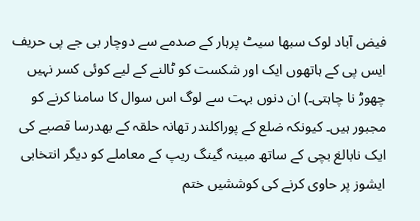فیض آباد لوک سبھا سیٹ پرہار کے صدمے سے دوچار بی جے پی حریف ایس پی کے ہاتھوں ایک اور شکست کو ٹالنے کے لیے کوئی کسر نہیں چھوڑ نا چاہتی۔) ان دنوں بہت سے لوگ اس سوال کا سامنا کرنے کو مجبور ہیں۔ کیونکہ ضلع کے پوراکلندر تھانہ حلقہ کے بھدرسا قصبے کی ایک نابالغ بچی کے ساتھ مبینہ گینگ ریپ کے معاملے کو دیگر انتخابی ایشوز پر حاوی کرنے کی کوششیں ختم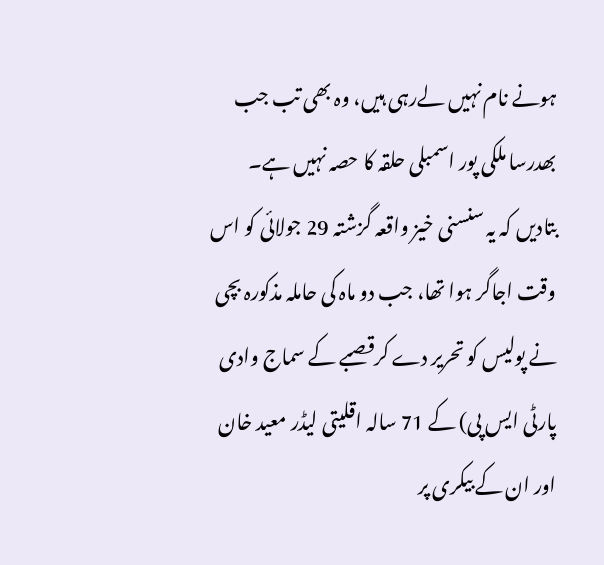ہونے نام نہیں لےرہی ہیں، وہ بھی تب جب بھدرسا ملکی پور اسمبلی حلقہ کا حصہ نہیں ہے۔
بتادیں کہ یہ سنسنی خیز واقعہ گزشتہ 29 جولائی کو اس وقت اجاگر ہوا تھا، جب دو ماہ کی حاملہ مذکورہ بچی نے پولیس کو تحریر دے کرقصبے کے سماج وادی پارٹی ایس پی) کے 71 سالہ اقلیتی لیڈر معید خان اور ان کے بیکری پر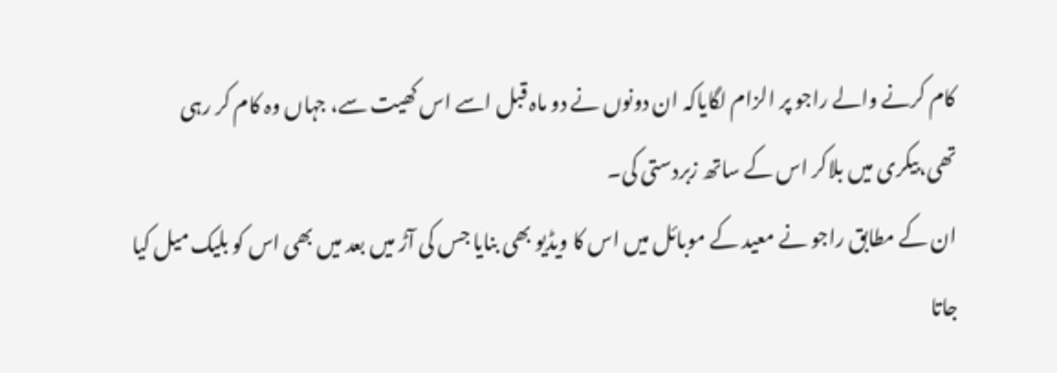کام کرنے والے راجو پر الزام لگایاکہ ان دونوں نے دو ماہ قبل اسے اس کھیت سے، جہاں وہ کام کر رہی تھی،بیکری میں بلاکر اس کے ساتھ زبردستی کی۔
ان کے مطابق راجو نے معید کے موبائل میں اس کا ویڈیو بھی بنایا جس کی آڑ میں بعد میں بھی اس کو بلیک میل کیا جاتا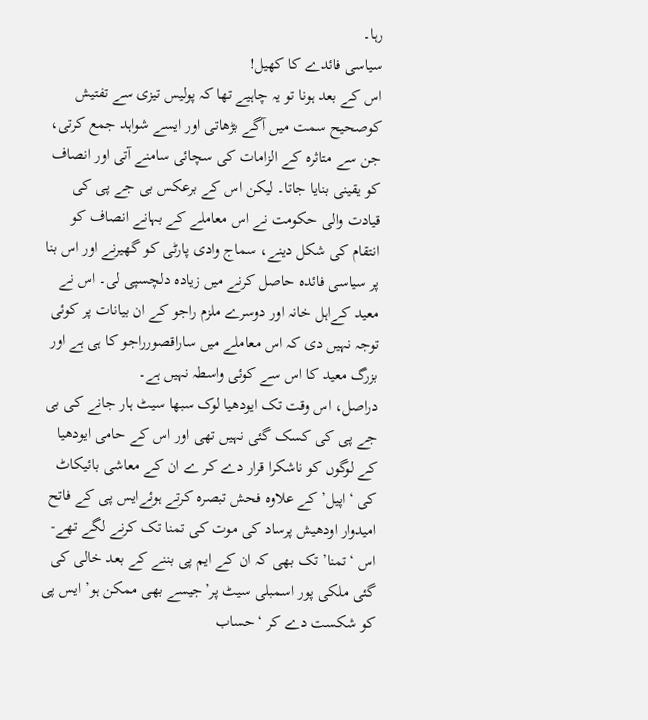رہا۔
سیاسی فائدے کا کھیل!
اس کے بعد ہونا تو یہ چاہیے تھا کہ پولیس تیزی سے تفتیش کوصحیح سمت میں آگے بڑھاتی اور ایسے شواہد جمع کرتی، جن سے متاثرہ کے الزامات کی سچائی سامنے آتی اور انصاف کو یقینی بنایا جاتا۔ لیکن اس کے برعکس بی جے پی کی قیادت والی حکومت نے اس معاملے کے بہانے انصاف کو انتقام کی شکل دینے، سماج وادی پارٹی کو گھیرنے اور اس بنا پر سیاسی فائدہ حاصل کرنے میں زیادہ دلچسپی لی۔ اس نے معید کےاہل خانہ اور دوسرے ملزم راجو کے ان بیانات پر کوئی توجہ نہیں دی کہ اس معاملے میں ساراقصورراجو کا ہی ہے اور بزرگ معید کا اس سے کوئی واسطہ نہیں ہے۔
دراصل، اس وقت تک ایودھیا لوک سبھا سیٹ ہار جانے کی بی جے پی کی کسک گئی نہیں تھی اور اس کے حامی ایودھیا کے لوگوں کو ناشکرا قرار دے کر ے ان کے معاشی بائیکاٹ کی ‘اپیل’ کے علاوہ فحش تبصرہ کرتے ہوئےایس پی کے فاتح امیدوار اودھیش پرساد کی موت کی تمنا تک کرنے لگے تھے- اس ‘تمنا’ تک بھی کہ ان کے ایم پی بننے کے بعد خالی کی گئی ملکی پور اسمبلی سیٹ پر’جیسے بھی ممکن ہو’ ایس پی کو شکست دے کر ‘حساب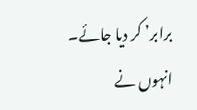برابر’ کر دیا جائے۔
انہوں نے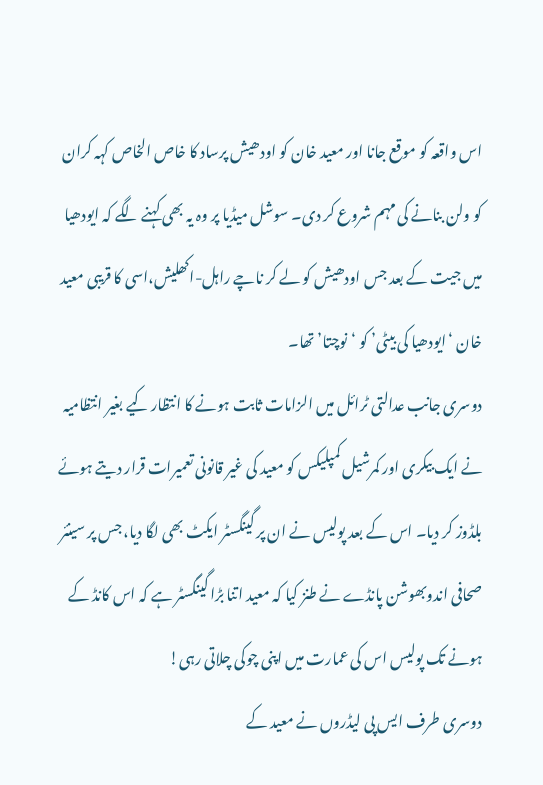اس واقعہ کو موقع جانا اور معید خان کو اودھیش پرساد کا خاص الخاص کہہ کران کو ولن بنانے کی مہم شروع کر دی۔ سوشل میڈیا پر وہ یہ بھی کہنے لگے کہ ایودھیا میں جیت کے بعد جس اودھیش کو لے کر ناچے راہل-اکھلیش،اسی کا قریبی معید خان ‘ایودھیا کی بیٹی’ کو ‘نوچتا’ تھا۔
دوسری جانب عدالتی ٹرائل میں الزامات ثابت ہونے کا انتظار کیے بغیر انتظامیہ نے ایک بیکری اور کمرشیل کمپلیکس کو معید کی غیر قانونی تعمیرات قرار دیتے ہوئے بلڈوز کر دیا۔ اس کے بعد پولیس نے ان پر گینگسٹر ایکٹ بھی لگا دیا، جس پر سینئر صحافی اندوبھوشن پانڈے نے طنز کیا کہ معید اتنا بڑا گینگسٹر ہے کہ اس کانڈ کے ہونے تک پولیس اس کی عمارت میں اپنی چوکی چلاتی رہی!
دوسری طرف ایس پی لیڈروں نے معید کے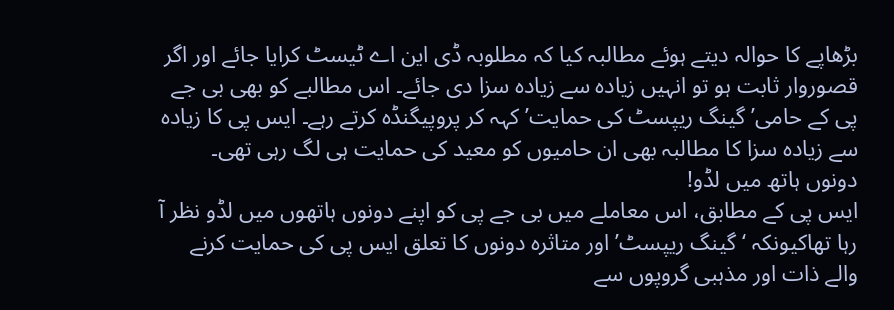بڑھاپے کا حوالہ دیتے ہوئے مطالبہ کیا کہ مطلوبہ ڈی این اے ٹیسٹ کرایا جائے اور اگر قصوروار ثابت ہو تو انہیں زیادہ سے زیادہ سزا دی جائے۔ اس مطالبے کو بھی بی جے پی کے حامی’گینگ ریپسٹ کی حمایت’ کہہ کر پروپیگنڈہ کرتے رہے۔ ایس پی کا زیادہ سے زیادہ سزا کا مطالبہ بھی ان حامیوں کو معید کی حمایت ہی لگ رہی تھی۔
دونوں ہاتھ میں لڈو!
ایس پی کے مطابق، اس معاملے میں بی جے پی کو اپنے دونوں ہاتھوں میں لڈو نظر آ رہا تھاکیونکہ ‘گینگ ریپسٹ’ اور متاثرہ دونوں کا تعلق ایس پی کی حمایت کرنے والے ذات اور مذہبی گروپوں سے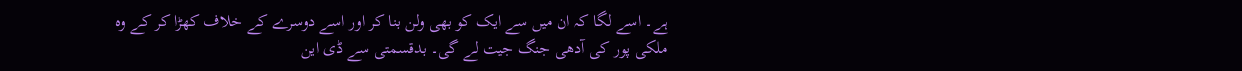ہے۔ اسے لگا کہ ان میں سے ایک کو بھی ولن بنا کر اور اسے دوسرے کے خلاف کھڑا کر کے وہ ملکی پور کی آدھی جنگ جیت لے گی۔ بدقسمتی سے ڈی این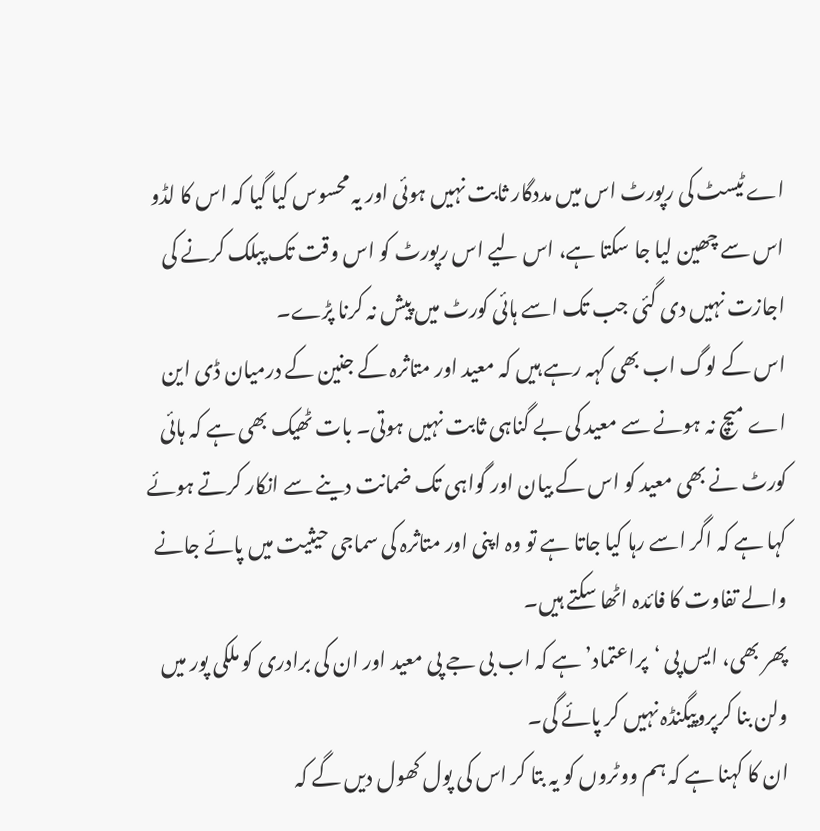اے ٹیسٹ کی رپورٹ اس میں مددگار ثابت نہیں ہوئی اور یہ محسوس کیا گیا کہ اس کا لڈو اس سے چھین لیا جا سکتا ہے، اس لیے اس رپورٹ کو اس وقت تک پبلک کرنے کی اجازت نہیں دی گئی جب تک اسے ہائی کورٹ میں پیش نہ کرنا پڑے۔
اس کے لوگ اب بھی کہہ رہے ہیں کہ معید اور متاثرہ کے جنین کے درمیان ڈی این اے میچ نہ ہونے سے معید کی بے گناہی ثابت نہیں ہوتی۔ بات ٹھیک بھی ہے کہ ہائی کورٹ نے بھی معید کو اس کے بیان اور گواہی تک ضمانت دینے سے انکار کرتے ہوئے کہا ہے کہ اگر اسے رہا کیا جاتا ہے تو وہ اپنی اور متاثرہ کی سماجی حیثیت میں پائے جانے والے تفاوت کا فائدہ اٹھا سکتے ہیں۔
پھر بھی، ایس پی ‘پراعتماد’ ہے کہ اب بی جے پی معید اور ان کی برادری کو ملکی پور میں ولن بنا کرپروپیگنڈہ نہیں کر پائے گی۔
ان کا کہنا ہے کہ ہم ووٹروں کو یہ بتا کر اس کی پول کھول دیں گے کہ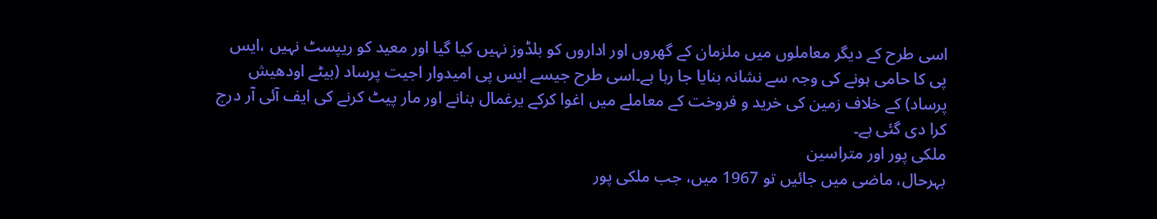اسی طرح کے دیگر معاملوں میں ملزمان کے گھروں اور اداروں کو بلڈوز نہیں کیا گیا اور معید کو ریپسٹ نہیں ،ایس پی کا حامی ہونے کی وجہ سے نشانہ بنایا جا رہا ہے۔اسی طرح جیسے ایس پی امیدوار اجیت پرساد (بیٹے اودھیش پرساد) کے خلاف زمین کی خرید و فروخت کے معاملے میں اغوا کرکے یرغمال بنانے اور مار پیٹ کرنے کی ایف آئی آر درج کرا دی گئی ہے۔
ملکی پور اور متراسین
بہرحال، ماضی میں جائیں تو 1967 میں، جب ملکی پور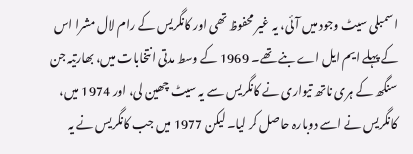اسمبلی سیٹ وجود میں آئی، یہ غیر محفوظ تھی اور کانگریس کے رام لال مشرا اس کے پہلے ایم ایل اے بنے تھے۔ 1969 کے وسط مدتی انتخابات میں، بھارتیہ جن سنگھ کے ہری ناتھ تیواری نے کانگریس سے یہ سیٹ چھین لی، اور 1974 میں، کانگریس نے اسے دوبارہ حاصل کر لیا۔ لیکن 1977 میں جب کانگریس نے یہ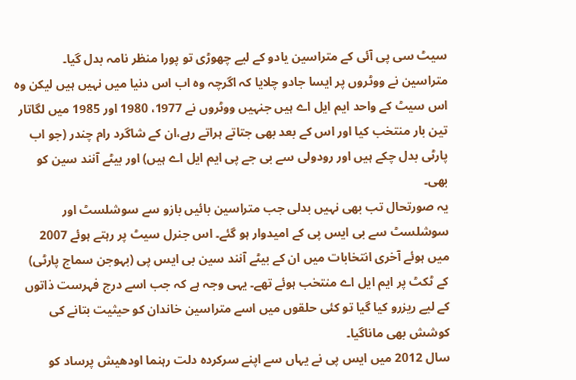سیٹ سی پی آئی کے متراسین یادو کے لیے چھوڑی تو پورا منظر نامہ بدل گیا۔
متراسین نے ووٹروں پر ایسا جادو چلایا کہ اگرچہ وہ اب اس دنیا میں نہیں ہیں لیکن وہ اس سیٹ کے واحد ایم ایل اے ہیں جنہیں ووٹروں نے 1977، 1980 اور 1985 میں لگاتار تین بار منتخب کیا اور اس کے بعد بھی جتاتے ہراتے رہے،ان کے شاگرد رام چندر (جو اب پارٹی بدل چکے ہیں اور رودولی سے بی جے پی ایم ایل اے ہیں) اور بیٹے آنند سین کو بھی۔
یہ صورتحال تب بھی نہیں بدلی جب متراسین بائیں بازو سے سوشلسٹ اور سوشلسٹ سے بی ایس پی کے امیدوار ہو گئے۔ اس جنرل سیٹ پر رہتے ہوئے 2007 میں ہوئے آخری انتخابات میں ان کے بیٹے آنند سین بی ایس پی (بہوجن سماج پارٹی) کے ٹکٹ پر ایم ایل اے منتخب ہوئے تھے۔ یہی وجہ ہے کہ جب اسے درج فہرست ذاتوں کے لیے ریزرو کیا گیا تو کئی حلقوں میں اسے متراسین خاندان کو حیثیت بتانے کی کوشش بھی ماناگیا۔
سال 2012 میں ایس پی نے یہاں سے اپنے سرکردہ دلت رہنما اودھیش پرساد کو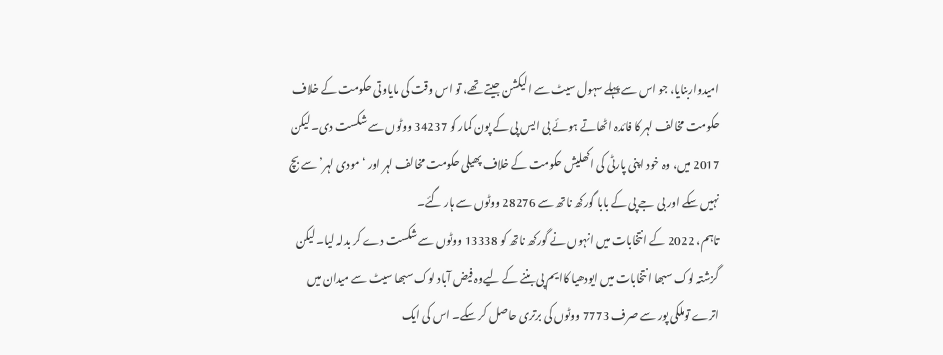امیدواربنایا، جو اس سے پہلے سہول سیٹ سے الیکشن جیتے تھے، تو اس وقت کی مایاوتی حکومت کے خلاف حکومت مخالف لہر کا فائدہ اٹھاتے ہوئے بی ایس پی کے پون کمار کو 34237 ووٹوں سے شکست دی۔ لیکن 2017 میں، وہ خود اپنی پارٹی کی اکھلیش حکومت کے خلاف پھیلی حکومت مخالف لہر اور ‘مودی لہر’ سے بچ نہیں سکے اور بی جے پی کے بابا گورکھ ناتھ سے 28276 ووٹوں سے ہار گئے۔
تاہم، 2022 کے انتخابات میں انہوں نے گورکھ ناتھ کو 13338 ووٹوں سے شکست دے کر بدلہ لیا۔ لیکن گزشتہ لوک سبھا انتخابات میں ایودھیا کاایم پی بننے کے لیےوہ فیض آباد لوک سبھا سیٹ سے میدان میں اترے توملکی پور سے صرف 7773 ووٹوں کی برتری حاصل کر سکے۔ اس کی ایک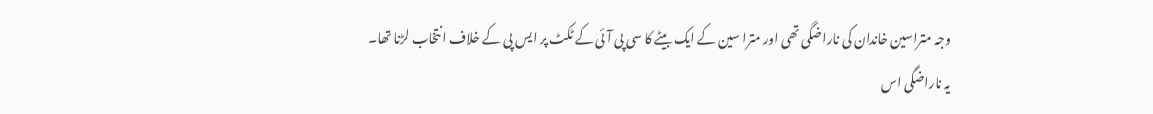وجہ متراسین خاندان کی ناراضگی تھی اور مترا سین کے ایک بیٹے کا سی پی آئی کے ٹکٹ پر ایس پی کے خلاف انتخاب لڑنا تھا۔ یہ ناراضگی اس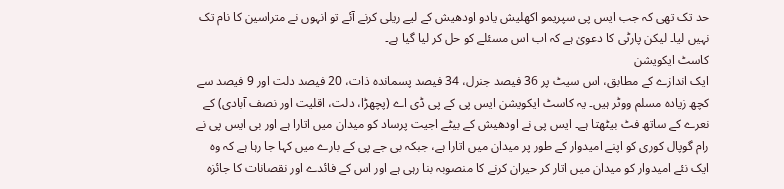حد تک تھی کہ جب ایس پی سپریمو اکھلیش یادو اودھیش کے لیے ریلی کرنے آئے تو انہوں نے متراسین کا نام تک نہیں لیا۔ لیکن پارٹی کا دعویٰ ہے کہ اب اس مسئلے کو حل کر لیا گیا ہے۔
کاسٹ ایکویشن
ایک اندازے کے مطابق، اس سیٹ پر 36 فیصد جنرل، 34 فیصد پسماندہ ذات، 20 فیصد دلت اور 9 فیصد سے کچھ زیادہ مسلم ووٹر ہیں۔ یہ کاسٹ ایکویشن ایس پی کے پی ڈی اے (پچھڑا، دلت، اقلیت اور نصف آبادی) کے نعرے کے ساتھ فٹ بیٹھتا ہے۔ ایس پی نے اودھیش کے بیٹے اجیت پرساد کو میدان میں اتارا ہے اور بی ایس پی نے رام گوپال کوری کو اپنے امیدوار کے طور پر میدان میں اتارا ہے، جبکہ بی جے پی کے بارے میں کہا جا رہا ہے کہ وہ ایک نئے امیدوار کو میدان میں اتار کر حیران کرنے کا منصوبہ بنا رہی ہے اور اس کے فائدے اور نقصانات کا جائزہ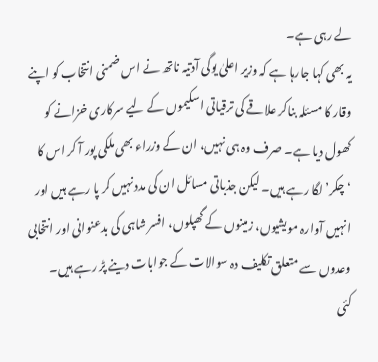لے رہی ہے۔
یہ بھی کہا جارہا ہے کہ وزیر اعلیٰ یوگی آدتیہ ناتھ نے اس ضمنی انتخاب کو اپنے وقار کا مسئلہ بناکر علاقے کی ترقیاتی اسکیموں کے لیے سرکاری خزانے کو کھول دیا ہے۔ صرف وہ ہی نہیں، ان کے وزراء بھی ملکی پور آ کر اس کا ‘چکر’ لگا رہے ہیں۔ لیکن جذباتی مسائل ان کی مدد نہیں کر پا رہے ہیں اور انہیں آوارہ مویشیوں، زمینوں کے گھپلوں، افسر شاہی کی بدعنوانی اور انتخابی وعدوں سے متعلق تکلیف دہ سوالات کے جوابات دینے پڑ رہے ہیں۔
کئی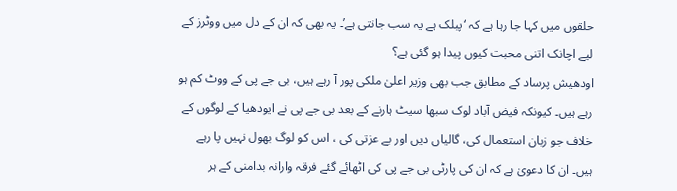حلقوں میں کہا جا رہا ہے کہ ‘پبلک ہے یہ سب جانتی ہے’۔ یہ بھی کہ ان کے دل میں ووٹرز کے لیے اچانک اتنی محبت کیوں پیدا ہو گئی ہے؟
اودھیش پرساد کے مطابق جب بھی وزیر اعلیٰ ملکی پور آ رہے ہیں، بی جے پی کے ووٹ کم ہو رہے ہیں۔ کیونکہ فیض آباد لوک سبھا سیٹ ہارنے کے بعد بی جے پی نے ایودھیا کے لوگوں کے خلاف جو زبان استعمال کی، گالیاں دیں اور بے عزتی کی ، اس کو لوگ بھول نہیں پا رہے ہیں۔ ان کا دعویٰ ہے کہ ان کی پارٹی بی جے پی کی اٹھائے گئے فرقہ وارانہ بدامنی کے ہر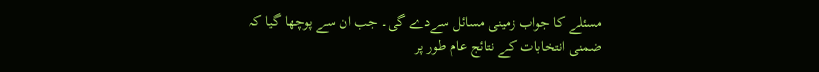مسئلے کا جواب زمینی مسائل سےدے گی۔ جب ان سے پوچھا گیا کہ ضمنی انتخابات کے نتائج عام طور پر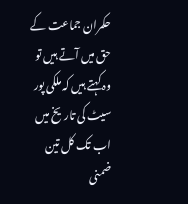حکمران جماعت کے حق میں آتے ہیں تو وہ کہتے ہیں کہ ملکی پور سیٹ کی تاریخ میں اب تک کل تین ضمنی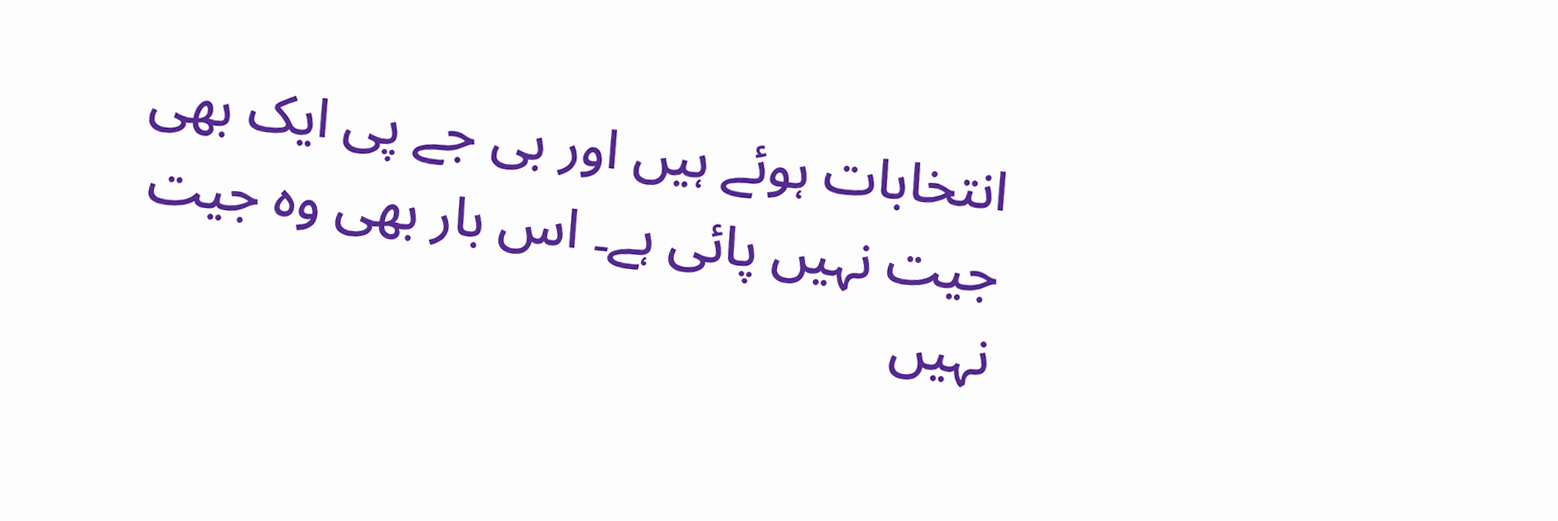انتخابات ہوئے ہیں اور بی جے پی ایک بھی جیت نہیں پائی ہے۔ اس بار بھی وہ جیت نہیں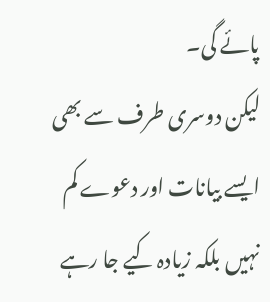پائے گی۔
لیکن دوسری طرف سے بھی ایسے بیانات اور دعوے کم نہیں بلکہ زیادہ کیے جا رہے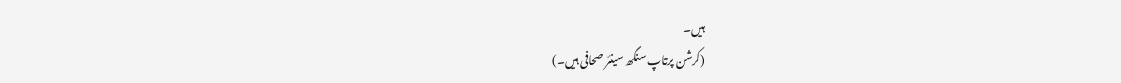ہیں۔
(کرشن پرتاپ سنگھ سینئر صحافی ہیں۔)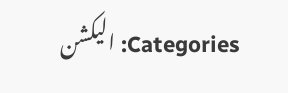Categories: الیکشن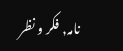نامہ, فکر و نظر